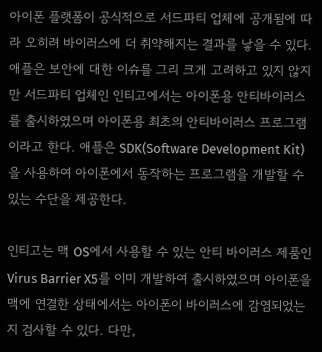아이폰 플랫폼이 공식적으로 서드파티 업체에 공개됨에 따라 오히려 바이러스에 더 취약해지는 결과를 낳을 수 있다. 애플은 보안에 대한 이슈를 그리 크게 고려하고 있지 않지만 서드파티 업체인 인티고에서는 아이폰용 안티바이러스를 출시하였으며 아이폰용 최초의 안티바이러스 프로그램이라고 한다. 애플은 SDK(Software Development Kit)을 사용하여 아이폰에서 동작하는 프로그램을 개발할 수 있는 수단을 제공한다.

인티고는 맥 OS에서 사용할 수 있는 안티 바이러스 제품인 Virus Barrier X5를 이미 개발하여 출시하였으며 아이폰을 맥에 연결한 상태에서는 아이폰이 바이러스에 감염되었는지 검사할 수 있다. 다만,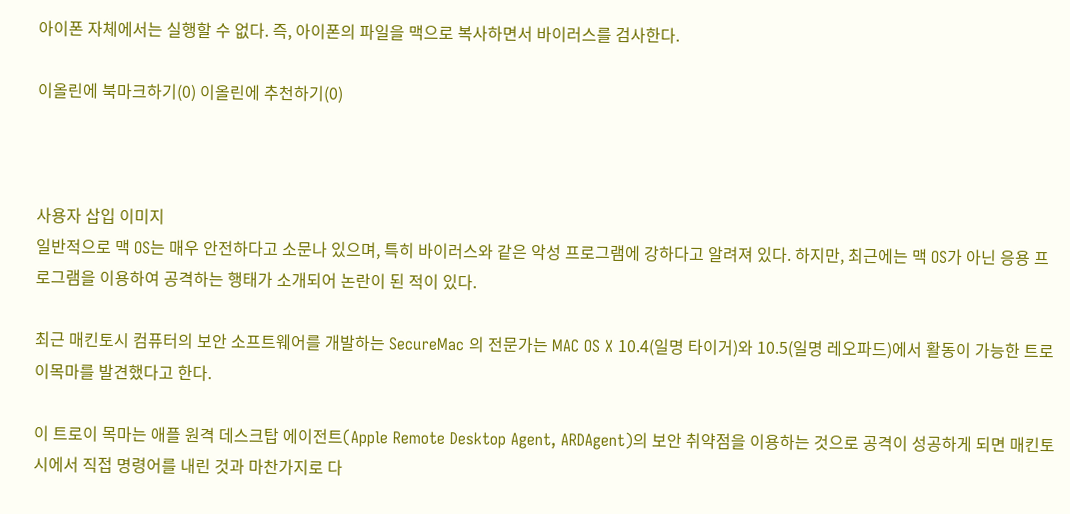아이폰 자체에서는 실행할 수 없다. 즉, 아이폰의 파일을 맥으로 복사하면서 바이러스를 검사한다.

이올린에 북마크하기(0) 이올린에 추천하기(0)



사용자 삽입 이미지
일반적으로 맥 OS는 매우 안전하다고 소문나 있으며, 특히 바이러스와 같은 악성 프로그램에 강하다고 알려져 있다. 하지만, 최근에는 맥 OS가 아닌 응용 프로그램을 이용하여 공격하는 행태가 소개되어 논란이 된 적이 있다.

최근 매킨토시 컴퓨터의 보안 소프트웨어를 개발하는 SecureMac 의 전문가는 MAC OS X 10.4(일명 타이거)와 10.5(일명 레오파드)에서 활동이 가능한 트로이목마를 발견했다고 한다.

이 트로이 목마는 애플 원격 데스크탑 에이전트(Apple Remote Desktop Agent, ARDAgent)의 보안 취약점을 이용하는 것으로 공격이 성공하게 되면 매킨토시에서 직접 명령어를 내린 것과 마찬가지로 다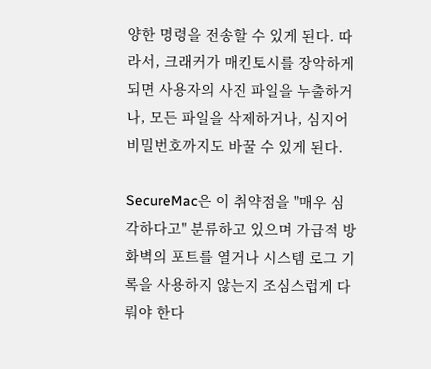양한 명령을 전송할 수 있게 된다. 따라서, 크래커가 매킨토시를 장악하게 되면 사용자의 사진 파일을 누출하거나, 모든 파일을 삭제하거나, 심지어 비밀번호까지도 바꿀 수 있게 된다.

SecureMac은 이 취약점을 "매우 심각하다고" 분류하고 있으며 가급적 방화벽의 포트를 열거나 시스템 로그 기록을 사용하지 않는지 조심스럽게 다뤄야 한다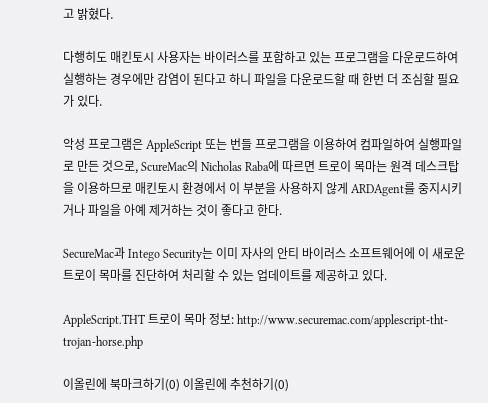고 밝혔다.

다행히도 매킨토시 사용자는 바이러스를 포함하고 있는 프로그램을 다운로드하여 실행하는 경우에만 감염이 된다고 하니 파일을 다운로드할 때 한번 더 조심할 필요가 있다.

악성 프로그램은 AppleScript 또는 번들 프로그램을 이용하여 컴파일하여 실행파일로 만든 것으로, ScureMac의 Nicholas Raba에 따르면 트로이 목마는 원격 데스크탑을 이용하므로 매킨토시 환경에서 이 부분을 사용하지 않게 ARDAgent를 중지시키거나 파일을 아예 제거하는 것이 좋다고 한다.

SecureMac과 Intego Security는 이미 자사의 안티 바이러스 소프트웨어에 이 새로운 트로이 목마를 진단하여 처리할 수 있는 업데이트를 제공하고 있다.

AppleScript.THT 트로이 목마 정보: http://www.securemac.com/applescript-tht-trojan-horse.php

이올린에 북마크하기(0) 이올린에 추천하기(0)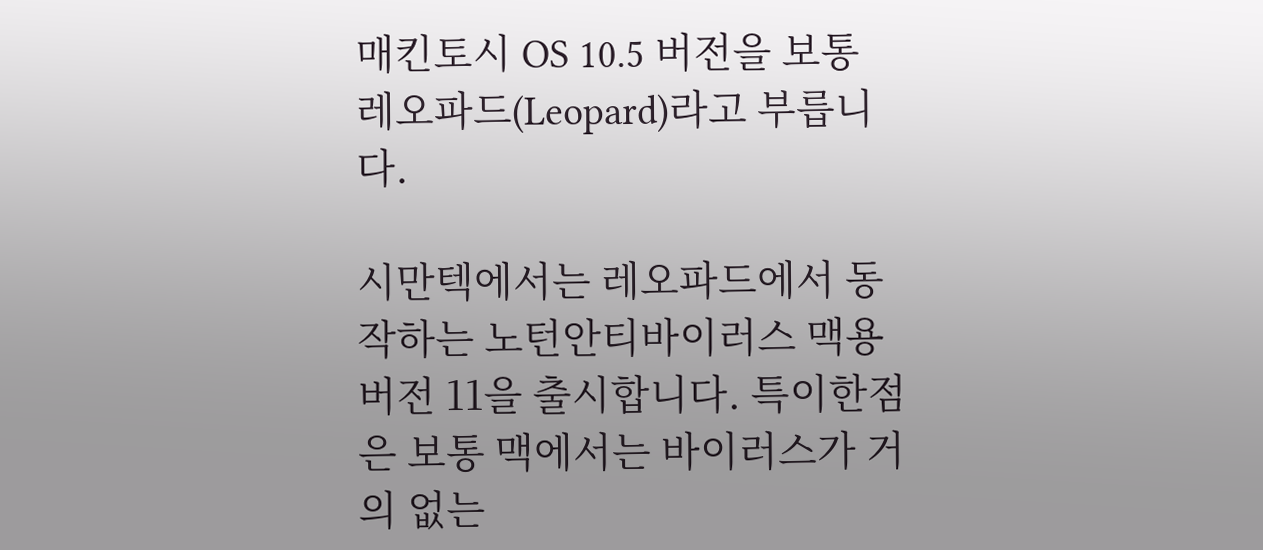매킨토시 OS 10.5 버전을 보통 레오파드(Leopard)라고 부릅니다.

시만텍에서는 레오파드에서 동작하는 노턴안티바이러스 맥용 버전 11을 출시합니다. 특이한점은 보통 맥에서는 바이러스가 거의 없는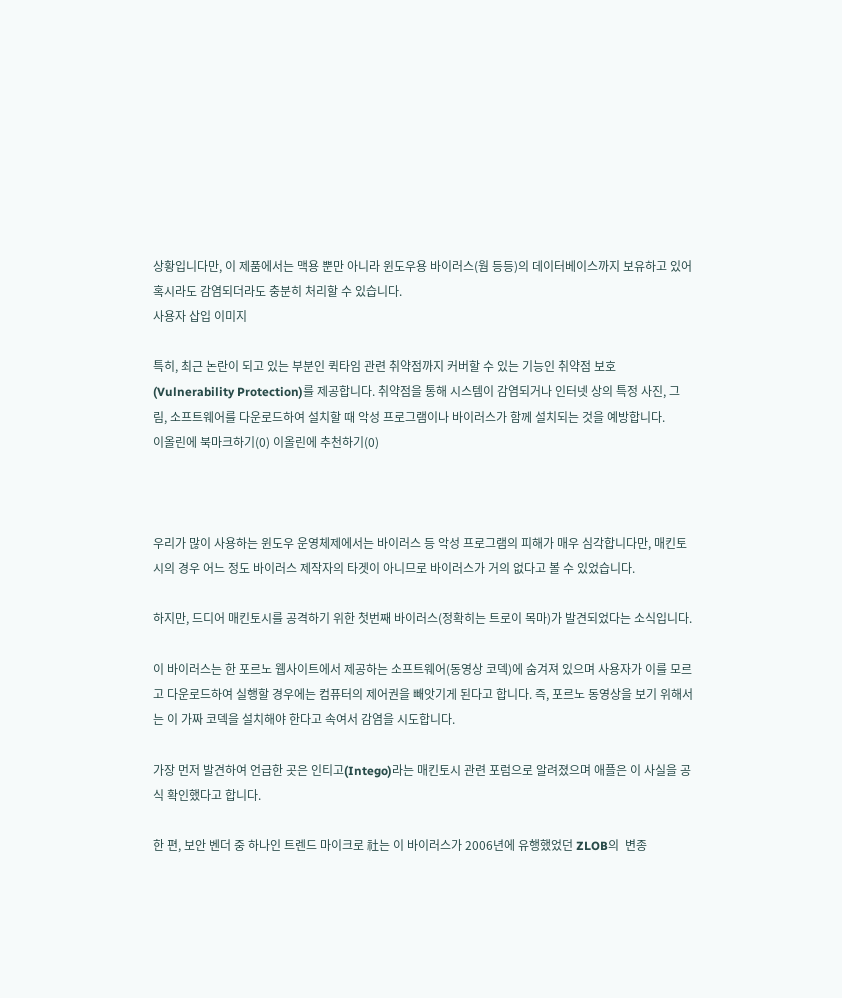상황입니다만, 이 제품에서는 맥용 뿐만 아니라 윈도우용 바이러스(웜 등등)의 데이터베이스까지 보유하고 있어 혹시라도 감염되더라도 충분히 처리할 수 있습니다.
사용자 삽입 이미지

특히, 최근 논란이 되고 있는 부분인 퀵타임 관련 취약점까지 커버할 수 있는 기능인 취약점 보호(Vulnerability Protection)를 제공합니다. 취약점을 통해 시스템이 감염되거나 인터넷 상의 특정 사진, 그림, 소프트웨어를 다운로드하여 설치할 때 악성 프로그램이나 바이러스가 함께 설치되는 것을 예방합니다.
이올린에 북마크하기(0) 이올린에 추천하기(0)



우리가 많이 사용하는 윈도우 운영체제에서는 바이러스 등 악성 프로그램의 피해가 매우 심각합니다만, 매킨토시의 경우 어느 정도 바이러스 제작자의 타겟이 아니므로 바이러스가 거의 없다고 볼 수 있었습니다.

하지만, 드디어 매킨토시를 공격하기 위한 첫번째 바이러스(정확히는 트로이 목마)가 발견되었다는 소식입니다.

이 바이러스는 한 포르노 웹사이트에서 제공하는 소프트웨어(동영상 코덱)에 숨겨져 있으며 사용자가 이를 모르고 다운로드하여 실행할 경우에는 컴퓨터의 제어권을 빼앗기게 된다고 합니다. 즉, 포르노 동영상을 보기 위해서는 이 가짜 코덱을 설치해야 한다고 속여서 감염을 시도합니다.

가장 먼저 발견하여 언급한 곳은 인티고(Intego)라는 매킨토시 관련 포럼으로 알려졌으며 애플은 이 사실을 공식 확인했다고 합니다.

한 편, 보안 벤더 중 하나인 트렌드 마이크로 社는 이 바이러스가 2006년에 유행했었던 ZLOB의  변종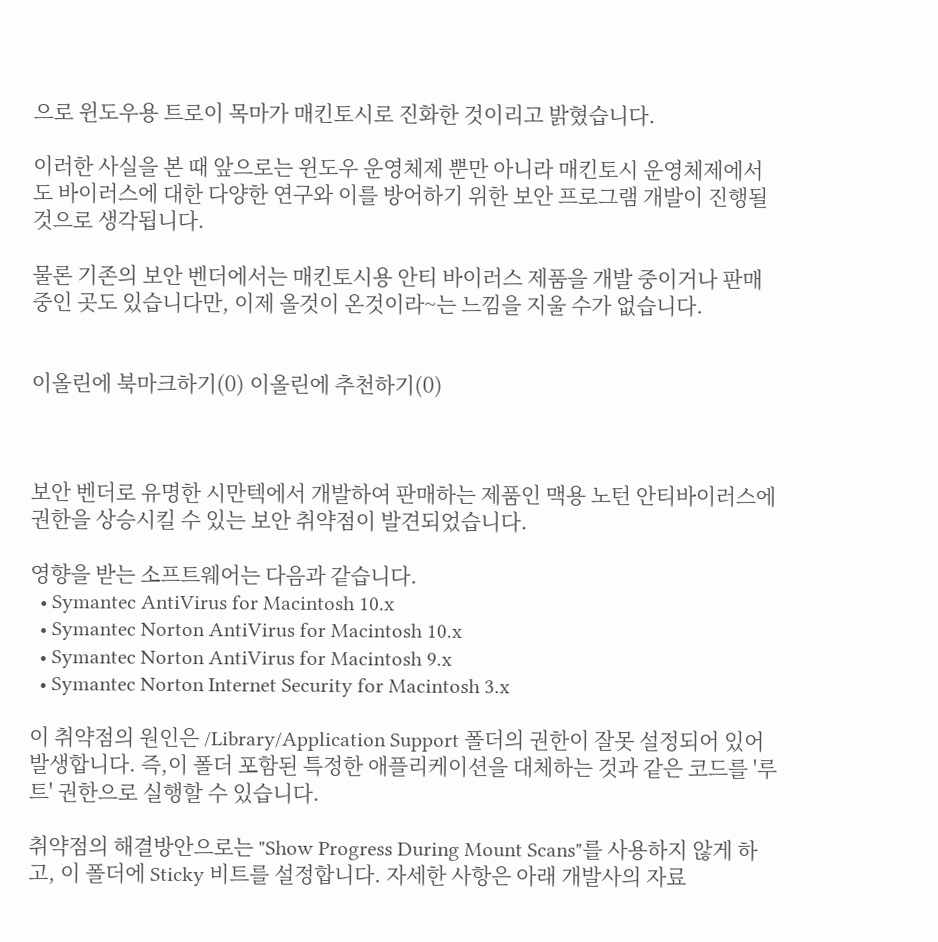으로 윈도우용 트로이 목마가 매킨토시로 진화한 것이리고 밝혔습니다.

이러한 사실을 본 때 앞으로는 윈도우 운영체제 뿐만 아니라 매킨토시 운영체제에서도 바이러스에 대한 다양한 연구와 이를 방어하기 위한 보안 프로그램 개발이 진행될 것으로 생각됩니다.

물론 기존의 보안 벤더에서는 매킨토시용 안티 바이러스 제품을 개발 중이거나 판매 중인 곳도 있습니다만, 이제 올것이 온것이라~는 느낌을 지울 수가 없습니다.


이올린에 북마크하기(0) 이올린에 추천하기(0)



보안 벤더로 유명한 시만텍에서 개발하여 판매하는 제품인 맥용 노턴 안티바이러스에 권한을 상승시킬 수 있는 보안 취약점이 발견되었습니다.

영향을 받는 소프트웨어는 다음과 같습니다.
  • Symantec AntiVirus for Macintosh 10.x
  • Symantec Norton AntiVirus for Macintosh 10.x
  • Symantec Norton AntiVirus for Macintosh 9.x
  • Symantec Norton Internet Security for Macintosh 3.x

이 취약점의 원인은 /Library/Application Support 폴더의 권한이 잘못 설정되어 있어 발생합니다. 즉,이 폴더 포함된 특정한 애플리케이션을 대체하는 것과 같은 코드를 '루트' 권한으로 실행할 수 있습니다.

취약점의 해결방안으로는 "Show Progress During Mount Scans"를 사용하지 않게 하고, 이 폴더에 Sticky 비트를 설정합니다. 자세한 사항은 아래 개발사의 자료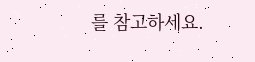를 참고하세요.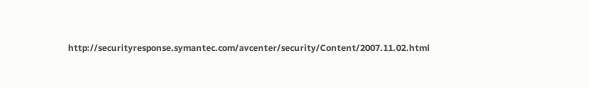http://securityresponse.symantec.com/avcenter/security/Content/2007.11.02.html